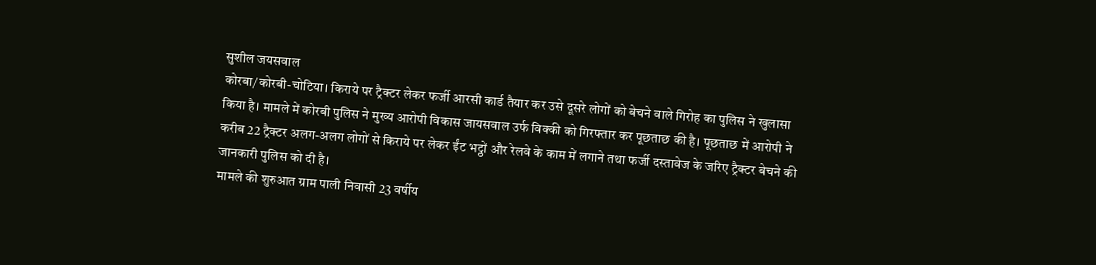सुशील जयसवाल
कोरबा/कोरबी-चोटिया। किराये पर ट्रैक्टर लेकर फर्जी आरसी कार्ड तैयार कर उसे दूसरे लोगों को बेचने वाले गिरोह का पुलिस ने खुलासा किया है। मामले में कोरबी पुलिस ने मुख्य आरोपी विकास जायसवाल उर्फ विक्की को गिरफ्तार कर पूछताछ की है। पूछताछ में आरोपी ने करीब 22 ट्रैक्टर अलग-अलग लोगों से किराये पर लेकर ईंट भट्ठों और रेलवे के काम में लगाने तथा फर्जी दस्तावेज के जरिए ट्रैक्टर बेचने की जानकारी पुलिस को दी है।
मामले की शुरुआत ग्राम पाली निवासी 23 वर्षीय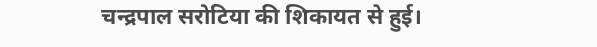चन्द्रपाल सरोटिया की शिकायत से हुई।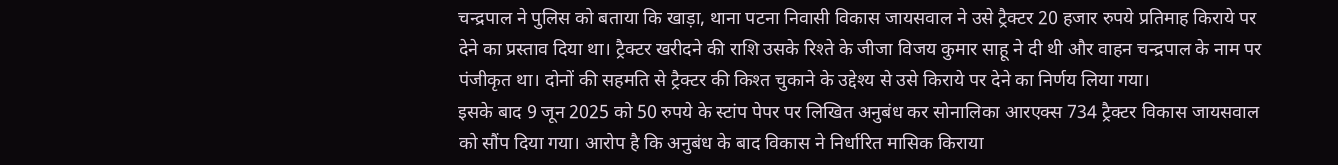चन्द्रपाल ने पुलिस को बताया कि खाड़ा, थाना पटना निवासी विकास जायसवाल ने उसे ट्रैक्टर 20 हजार रुपये प्रतिमाह किराये पर देने का प्रस्ताव दिया था। ट्रैक्टर खरीदने की राशि उसके रिश्ते के जीजा विजय कुमार साहू ने दी थी और वाहन चन्द्रपाल के नाम पर पंजीकृत था। दोनों की सहमति से ट्रैक्टर की किश्त चुकाने के उद्देश्य से उसे किराये पर देने का निर्णय लिया गया।
इसके बाद 9 जून 2025 को 50 रुपये के स्टांप पेपर पर लिखित अनुबंध कर सोनालिका आरएक्स 734 ट्रैक्टर विकास जायसवाल को सौंप दिया गया। आरोप है कि अनुबंध के बाद विकास ने निर्धारित मासिक किराया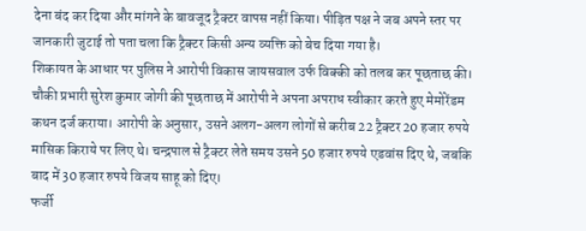देना बंद कर दिया और मांगने के बावजूद ट्रैक्टर वापस नहीं किया। पीड़ित पक्ष ने जब अपने स्तर पर जानकारी जुटाई तो पता चला कि ट्रैक्टर किसी अन्य व्यक्ति को बेच दिया गया है।
शिकायत के आधार पर पुलिस ने आरोपी विकास जायसवाल उर्फ विक्की को तलब कर पूछताछ की। चौकी प्रभारी सुरेश कुमार जोगी की पूछताछ में आरोपी ने अपना अपराध स्वीकार करते हुए मेमोरेंडम कथन दर्ज कराया। आरोपी के अनुसार, उसने अलग-अलग लोगों से करीब 22 ट्रैक्टर 20 हजार रुपये मासिक किराये पर लिए थे। चन्द्रपाल से ट्रैक्टर लेते समय उसने 50 हजार रुपये एडवांस दिए थे, जबकि बाद में 30 हजार रुपये विजय साहू को दिए।
फर्जी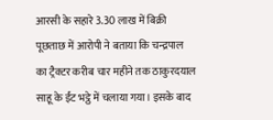आरसी के सहारे 3.30 लाख में बिक्री
पूछताछ में आरोपी ने बताया कि चन्द्रपाल का ट्रैक्टर करीब चार महीने तक ठाकुरदयाल साहू के ईंट भट्ठे में चलाया गया। इसके बाद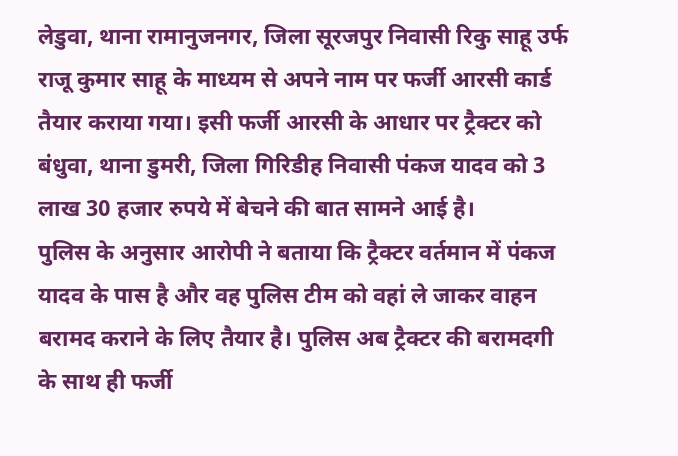लेडुवा, थाना रामानुजनगर, जिला सूरजपुर निवासी रिकु साहू उर्फ राजू कुमार साहू के माध्यम से अपने नाम पर फर्जी आरसी कार्ड तैयार कराया गया। इसी फर्जी आरसी के आधार पर ट्रैक्टर को बंधुवा, थाना डुमरी, जिला गिरिडीह निवासी पंकज यादव को 3 लाख 30 हजार रुपये में बेचने की बात सामने आई है।
पुलिस के अनुसार आरोपी ने बताया कि ट्रैक्टर वर्तमान में पंकज यादव के पास है और वह पुलिस टीम को वहां ले जाकर वाहन बरामद कराने के लिए तैयार है। पुलिस अब ट्रैक्टर की बरामदगी के साथ ही फर्जी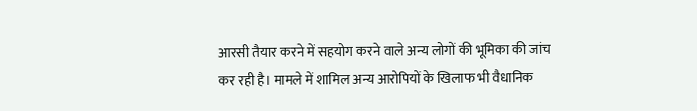आरसी तैयार करने में सहयोग करने वाले अन्य लोगों की भूमिका की जांच कर रही है। मामले में शामिल अन्य आरोपियों के खिलाफ भी वैधानिक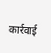कार्रवाई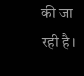की जा रही है।